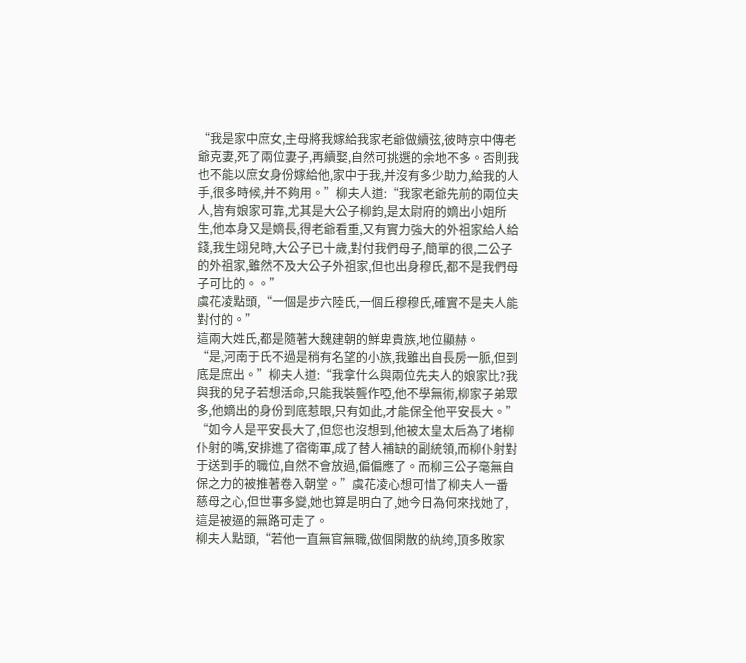“我是家中庶女,主母將我嫁給我家老爺做續弦,彼時京中傳老爺克妻,死了兩位妻子,再續娶,自然可挑選的余地不多。否則我也不能以庶女身份嫁給他,家中于我,并沒有多少助力,給我的人手,很多時候,并不夠用。”柳夫人道:“我家老爺先前的兩位夫人,皆有娘家可靠,尤其是大公子柳鈞,是太尉府的嫡出小姐所生,他本身又是嫡長,得老爺看重,又有實力強大的外祖家給人給錢,我生翊兒時,大公子已十歲,對付我們母子,簡單的很,二公子的外祖家,雖然不及大公子外祖家,但也出身穆氏,都不是我們母子可比的。。”
虞花凌點頭,“一個是步六陸氏,一個丘穆穆氏,確實不是夫人能對付的。”
這兩大姓氏,都是隨著大魏建朝的鮮卑貴族,地位顯赫。
“是,河南于氏不過是稍有名望的小族,我雖出自長房一脈,但到底是庶出。”柳夫人道:“我拿什么與兩位先夫人的娘家比?我與我的兒子若想活命,只能我裝聾作啞,他不學無術,柳家子弟眾多,他嫡出的身份到底惹眼,只有如此,才能保全他平安長大。”
“如今人是平安長大了,但您也沒想到,他被太皇太后為了堵柳仆射的嘴,安排進了宿衛軍,成了替人補缺的副統領,而柳仆射對于送到手的職位,自然不會放過,偏偏應了。而柳三公子毫無自保之力的被推著卷入朝堂。”虞花凌心想可惜了柳夫人一番慈母之心,但世事多變,她也算是明白了,她今日為何來找她了,這是被逼的無路可走了。
柳夫人點頭,“若他一直無官無職,做個閑散的紈绔,頂多敗家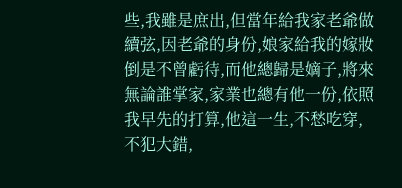些,我雖是庶出,但當年給我家老爺做續弦,因老爺的身份,娘家給我的嫁妝倒是不曾虧待,而他總歸是嫡子,將來無論誰掌家,家業也總有他一份,依照我早先的打算,他這一生,不愁吃穿,不犯大錯,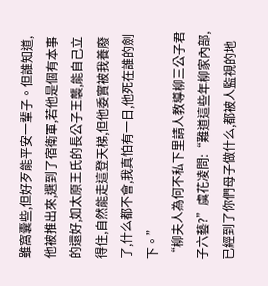雖窩囊些,但好歹能平安一輩子。但誰知道,他被推出來,選到了宿衛軍,若他是個有本事的還好,如太原王氏的長公子王襲,能自己立得住,自然能走這登天梯,但他委實被我養廢了,什么都不會,我真怕有一日,他死在誰的劍下。”
“柳夫人為何不私下里請人教導柳三公子君子六藝?”虞花凌問:“難道這些年柳家內部,已經到了你們母子做什么,都被人監視的地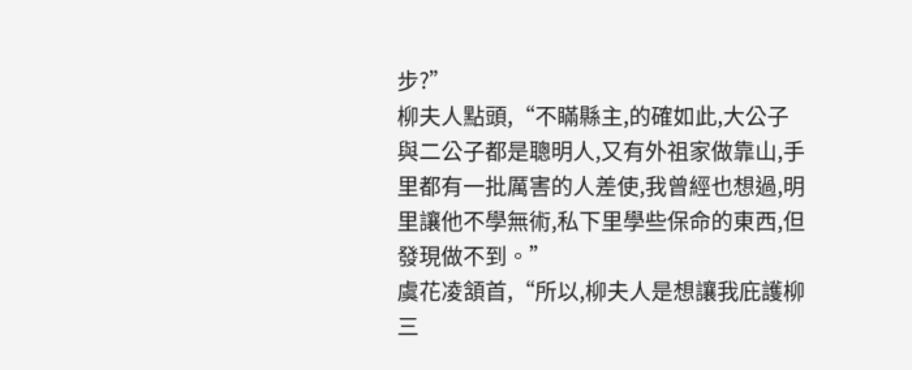步?”
柳夫人點頭,“不瞞縣主,的確如此,大公子與二公子都是聰明人,又有外祖家做靠山,手里都有一批厲害的人差使,我曾經也想過,明里讓他不學無術,私下里學些保命的東西,但發現做不到。”
虞花凌頷首,“所以,柳夫人是想讓我庇護柳三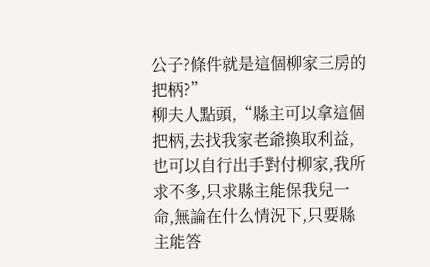公子?條件就是這個柳家三房的把柄?”
柳夫人點頭,“縣主可以拿這個把柄,去找我家老爺換取利益,也可以自行出手對付柳家,我所求不多,只求縣主能保我兒一命,無論在什么情況下,只要縣主能答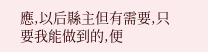應,以后縣主但有需要,只要我能做到的,便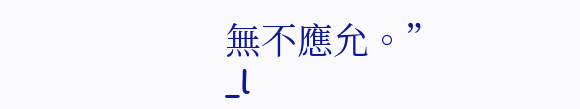無不應允。”
_l